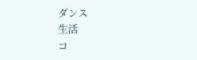ダンス
生活
コ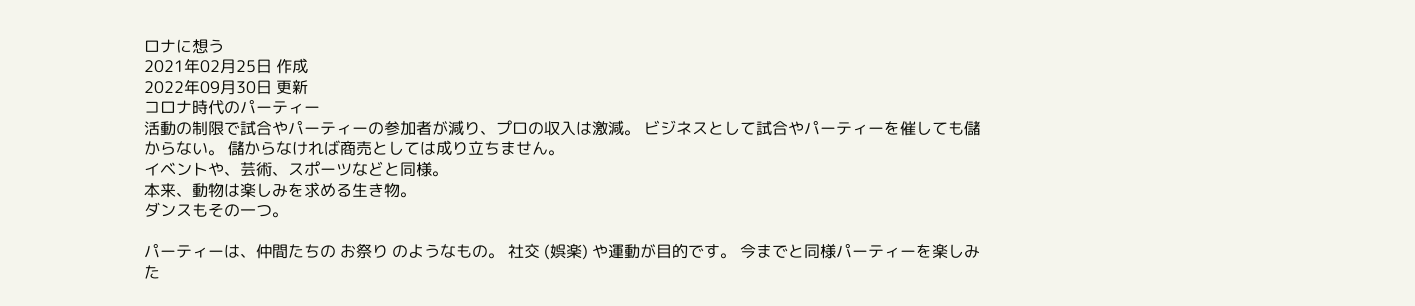ロナに想う
2021年02月25日 作成
2022年09月30日 更新
コロナ時代のパーティー
活動の制限で試合やパーティーの参加者が減り、プロの収入は激減。 ビジネスとして試合やパーティーを催しても儲からない。 儲からなければ商売としては成り立ちません。
イベントや、芸術、スポーツなどと同様。
本来、動物は楽しみを求める生き物。
ダンスもその一つ。

パーティーは、仲間たちの お祭り のようなもの。 社交 (娯楽) や運動が目的です。 今までと同様パーティーを楽しみた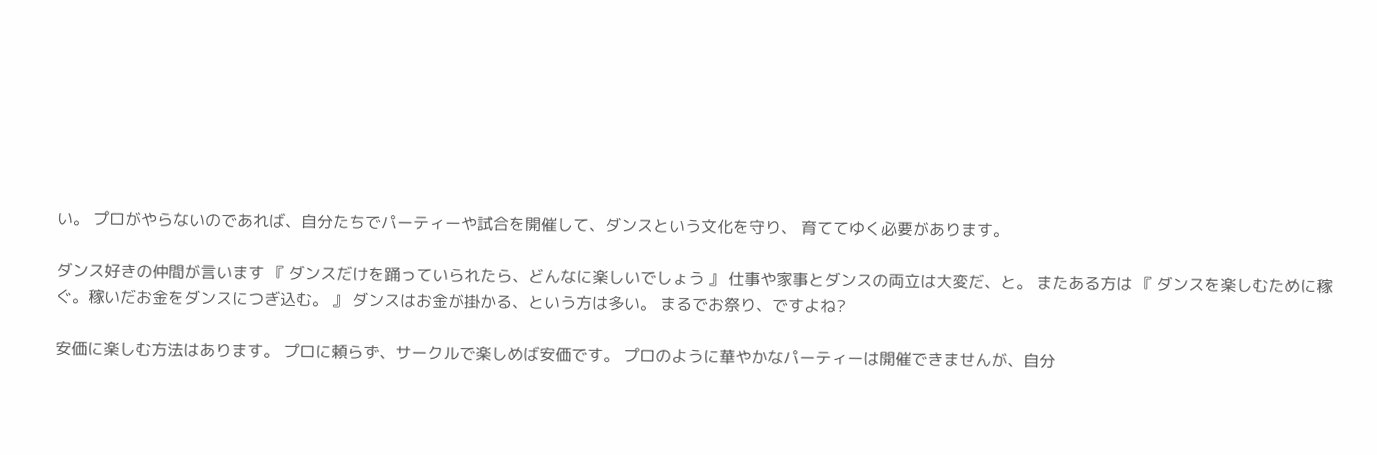い。 プロがやらないのであれば、自分たちでパーティーや試合を開催して、ダンスという文化を守り、 育ててゆく必要があります。

ダンス好きの仲間が言います 『 ダンスだけを踊っていられたら、どんなに楽しいでしょう 』 仕事や家事とダンスの両立は大変だ、と。 またある方は 『 ダンスを楽しむために稼ぐ。稼いだお金をダンスにつぎ込む。 』 ダンスはお金が掛かる、という方は多い。 まるでお祭り、ですよね?

安価に楽しむ方法はあります。 プロに頼らず、サークルで楽しめば安価です。 プロのように華やかなパーティーは開催できませんが、自分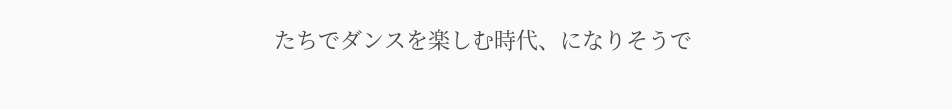たちでダンスを楽しむ時代、になりそうで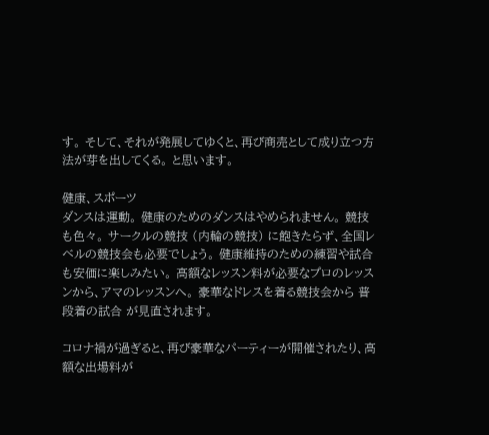す。 そして、それが発展してゆくと、再び商売として成り立つ方法が芽を出してくる。 と思います。

健康、スポーツ
ダンスは運動。 健康のためのダンスはやめられません。 競技も色々。 サークルの競技 (内輪の競技) に飽きたらず、全国レベルの競技会も必要でしょう。 健康維持のための練習や試合も安価に楽しみたい。 高額なレッスン料が必要なプロのレッスンから、アマのレッスンへ。 豪華なドレスを着る競技会から 普段着の試合 が見直されます。

コロナ禍が過ぎると、再び豪華なパーティーが開催されたり、高額な出場料が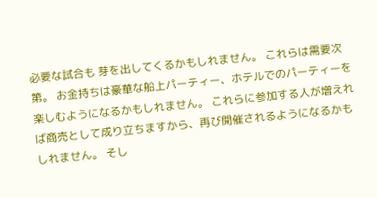必要な試合も 芽を出してくるかもしれません。 これらは需要次第。 お金持ちは豪華な船上パーティー、ホテルでのパーティーを楽しむようになるかもしれません。 これらに参加する人が増えれば商売として成り立ちますから、再び開催されるようになるかもしれません。 そし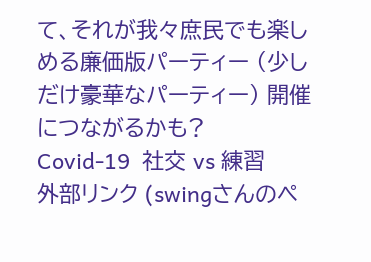て、それが我々庶民でも楽しめる廉価版パーティー (少しだけ豪華なパーティー) 開催につながるかも?
Covid-19  社交 vs 練習
外部リンク (swingさんのペ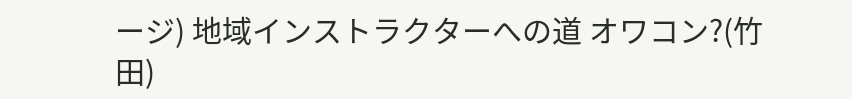ージ) 地域インストラクターへの道 オワコン?(竹田)